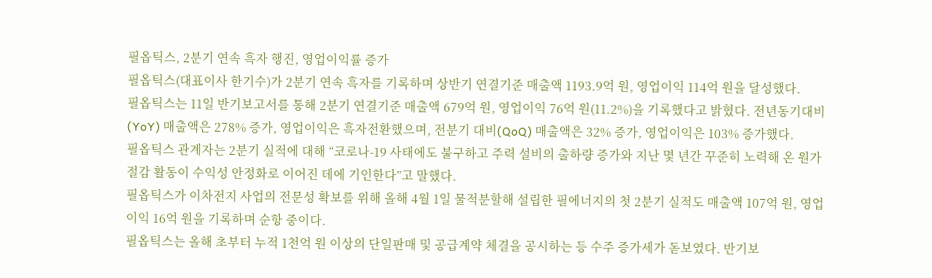필옵틱스, 2분기 연속 흑자 행진, 영업이익률 증가
필옵틱스(대표이사 한기수)가 2분기 연속 흑자를 기록하며 상반기 연결기준 매출액 1193.9억 원, 영업이익 114억 원을 달성했다.
필옵틱스는 11일 반기보고서를 통해 2분기 연결기준 매출액 679억 원, 영업이익 76억 원(11.2%)을 기록했다고 밝혔다. 전년동기대비(YoY) 매출액은 278% 증가, 영업이익은 흑자전환했으며, 전분기 대비(QoQ) 매출액은 32% 증가, 영업이익은 103% 증가했다.
필옵틱스 관계자는 2분기 실적에 대해 “코로나-19 사태에도 불구하고 주력 설비의 출하량 증가와 지난 몇 년간 꾸준히 노력해 온 원가절감 활동이 수익성 안정화로 이어진 데에 기인한다”고 말했다.
필옵틱스가 이차전지 사업의 전문성 확보를 위해 올해 4월 1일 물적분할해 설립한 필에너지의 첫 2분기 실적도 매출액 107억 원, 영업이익 16억 원을 기록하며 순항 중이다.
필옵틱스는 올해 초부터 누적 1천억 원 이상의 단일판매 및 공급계약 체결을 공시하는 등 수주 증가세가 돋보였다. 반기보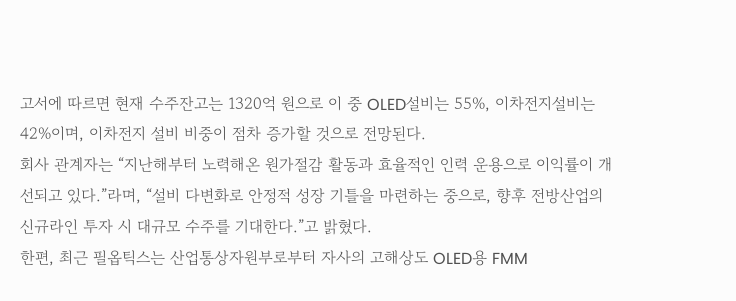고서에 따르면 현재 수주잔고는 1320억 원으로 이 중 OLED설비는 55%, 이차전지설비는 42%이며, 이차전지 설비 비중이 점차 증가할 것으로 전망된다.
회사 관계자는 “지난해부터 노력해온 원가절감 활동과 효율적인 인력 운용으로 이익률이 개선되고 있다.”라며, “설비 다변화로 안정적 성장 기틀을 마련하는 중으로, 향후 전방산업의 신규라인 투자 시 대규모 수주를 기대한다.”고 밝혔다.
한편, 최근 필옵틱스는 산업통상자원부로부터 자사의 고해상도 OLED용 FMM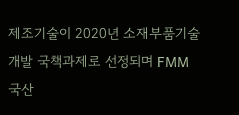제조기술이 2020년 소재부품기술개발 국책과제로 선정되며 FMM 국산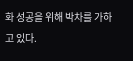화 성공을 위해 박차를 가하고 있다.